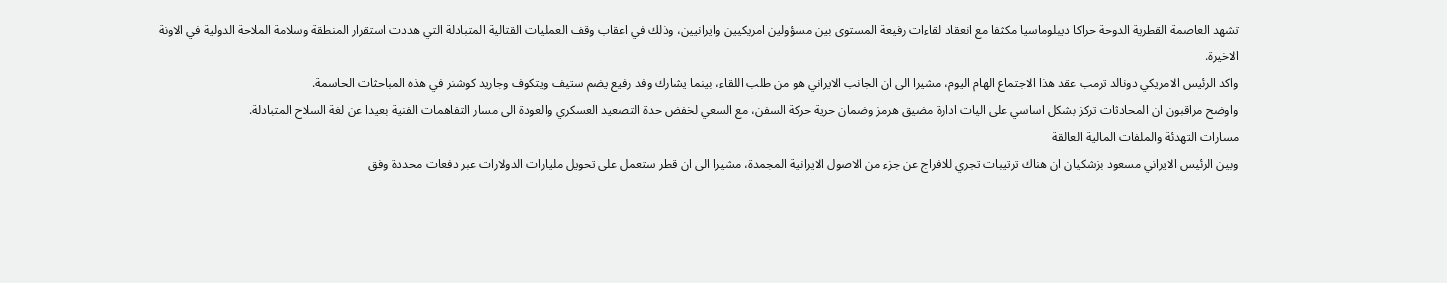تشهد العاصمة القطرية الدوحة حراكا ديبلوماسيا مكثفا مع انعقاد لقاءات رفيعة المستوى بين مسؤولين امريكيين وايرانيين، وذلك في اعقاب وقف العمليات القتالية المتبادلة التي هددت استقرار المنطقة وسلامة الملاحة الدولية في الاونة الاخيرة.
واكد الرئيس الامريكي دونالد ترمب عقد هذا الاجتماع الهام اليوم، مشيرا الى ان الجانب الايراني هو من طلب اللقاء، بينما يشارك وفد رفيع يضم ستيف ويتكوف وجاريد كوشنر في هذه المباحثات الحاسمة.
واوضح مراقبون ان المحادثات تركز بشكل اساسي على اليات ادارة مضيق هرمز وضمان حرية حركة السفن، مع السعي لخفض حدة التصعيد العسكري والعودة الى مسار التفاهمات الفنية بعيدا عن لغة السلاح المتبادلة.
مسارات التهدئة والملفات المالية العالقة
وبين الرئيس الايراني مسعود بزشكيان ان هناك ترتيبات تجري للافراج عن جزء من الاصول الايرانية المجمدة، مشيرا الى ان قطر ستعمل على تحويل مليارات الدولارات عبر دفعات محددة وفق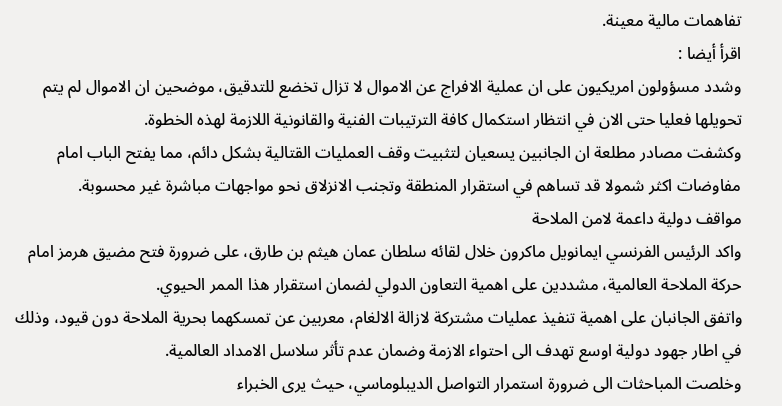تفاهمات مالية معينة.
اقرأ أيضا :
وشدد مسؤولون امريكيون على ان عملية الافراج عن الاموال لا تزال تخضع للتدقيق، موضحين ان الاموال لم يتم تحويلها فعليا حتى الان في انتظار استكمال كافة الترتيبات الفنية والقانونية اللازمة لهذه الخطوة.
وكشفت مصادر مطلعة ان الجانبين يسعيان لتثبيت وقف العمليات القتالية بشكل دائم، مما يفتح الباب امام مفاوضات اكثر شمولا قد تساهم في استقرار المنطقة وتجنب الانزلاق نحو مواجهات مباشرة غير محسوبة.
مواقف دولية داعمة لامن الملاحة
واكد الرئيس الفرنسي ايمانويل ماكرون خلال لقائه سلطان عمان هيثم بن طارق، على ضرورة فتح مضيق هرمز امام حركة الملاحة العالمية، مشددين على اهمية التعاون الدولي لضمان استقرار هذا الممر الحيوي.
واتفق الجانبان على اهمية تنفيذ عمليات مشتركة لازالة الالغام، معربين عن تمسكهما بحرية الملاحة دون قيود، وذلك في اطار جهود دولية اوسع تهدف الى احتواء الازمة وضمان عدم تأثر سلاسل الامداد العالمية.
وخلصت المباحثات الى ضرورة استمرار التواصل الديبلوماسي، حيث يرى الخبراء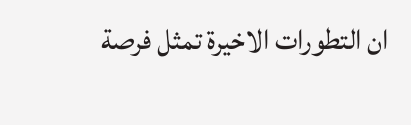ان التطورات الاخيرة تمثل فرصة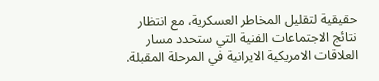حقيقية لتقليل المخاطر العسكرية، مع انتظار نتائج الاجتماعات الفنية التي ستحدد مسار العلاقات الامريكية الايرانية في المرحلة المقبلة.